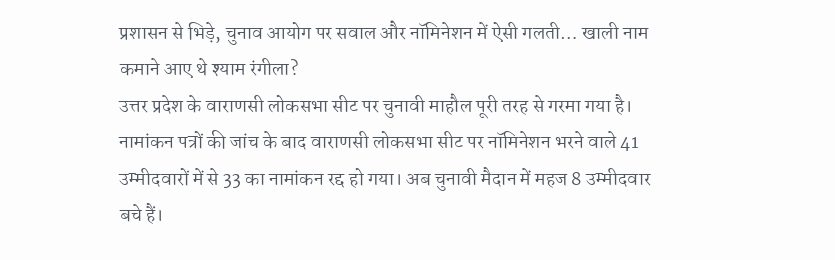प्रशासन से भिड़े, चुनाव आयोग पर सवाल और नॉमिनेशन में ऐसी गलती… खाली नाम कमाने आए थे श्याम रंगीला?
उत्तर प्रदेश के वाराणसी लोकसभा सीट पर चुनावी माहौल पूरी तरह से गरमा गया है। नामांकन पत्रों की जांच के बाद वाराणसी लोकसभा सीट पर नॉमिनेशन भरने वाले 41 उम्मीदवारों में से 33 का नामांकन रद्द हो गया। अब चुनावी मैदान में महज 8 उम्मीदवार बचे हैं।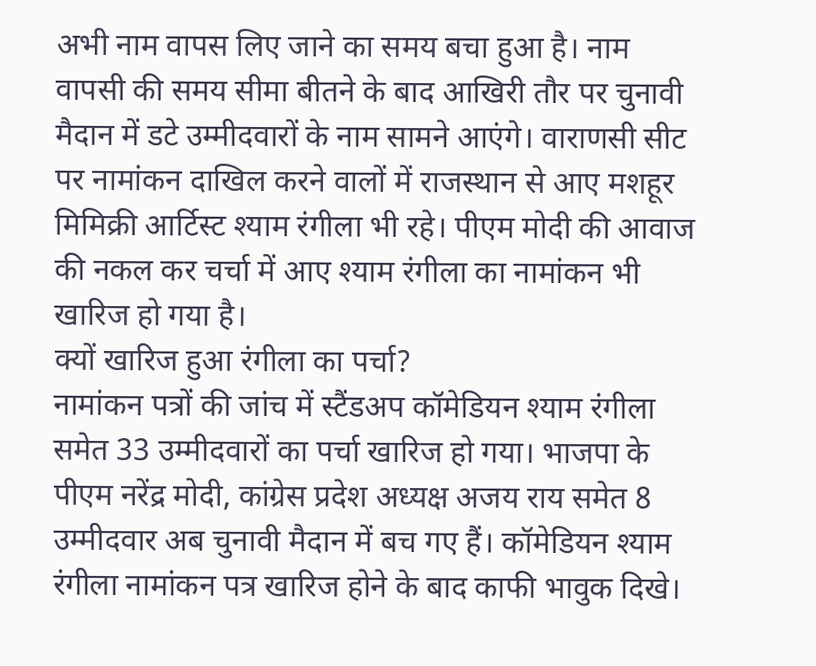अभी नाम वापस लिए जाने का समय बचा हुआ है। नाम वापसी की समय सीमा बीतने के बाद आखिरी तौर पर चुनावी मैदान में डटे उम्मीदवारों के नाम सामने आएंगे। वाराणसी सीट पर नामांकन दाखिल करने वालों में राजस्थान से आए मशहूर मिमिक्री आर्टिस्ट श्याम रंगीला भी रहे। पीएम मोदी की आवाज की नकल कर चर्चा में आए श्याम रंगीला का नामांकन भी खारिज हो गया है।
क्यों खारिज हुआ रंगीला का पर्चा?
नामांकन पत्रों की जांच में स्टैंडअप कॉमेडियन श्याम रंगीला समेत 33 उम्मीदवारों का पर्चा खारिज हो गया। भाजपा के पीएम नरेंद्र मोदी, कांग्रेस प्रदेश अध्यक्ष अजय राय समेत 8 उम्मीदवार अब चुनावी मैदान में बच गए हैं। कॉमेडियन श्याम रंगीला नामांकन पत्र खारिज होने के बाद काफी भावुक दिखे।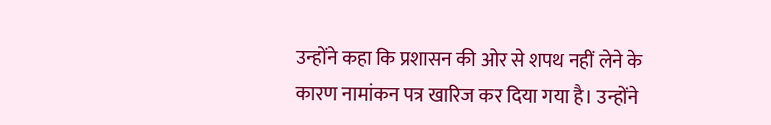उन्होंने कहा कि प्रशासन की ओर से शपथ नहीं लेने के कारण नामांकन पत्र खारिज कर दिया गया है। उन्होंने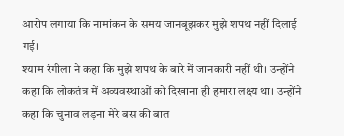आरोप लगाया कि नामांकन के समय जानबूझकर मुझे शपथ नहीं दिलाई गई।
श्याम रंगीला ने कहा कि मुझे शपथ के बारे में जानकारी नहीं थी। उन्होंने कहा कि लोकतंत्र में अव्यवस्थाओं को दिखाना ही हमारा लक्ष्य था। उन्होंने कहा कि चुनाव लड़ना मेरे बस की बात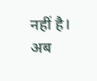नहीं है। अब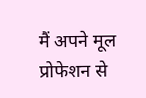मैं अपने मूल प्रोफेशन से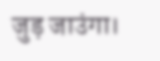जुड़ जाउंगा।